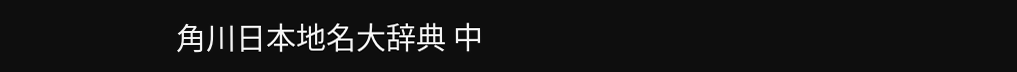角川日本地名大辞典 中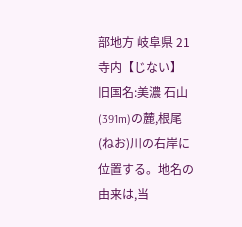部地方 岐阜県 21 寺内【じない】 旧国名:美濃 石山(391m)の麓,根尾(ねお)川の右岸に位置する。地名の由来は,当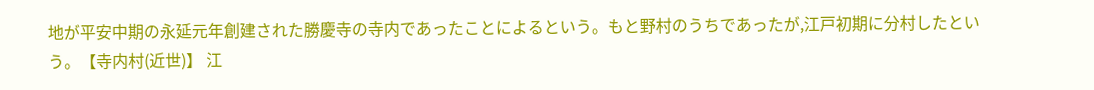地が平安中期の永延元年創建された勝慶寺の寺内であったことによるという。もと野村のうちであったが,江戸初期に分村したという。【寺内村(近世)】 江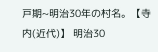戸期~明治30年の村名。【寺内(近代)】 明治30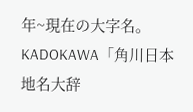年~現在の大字名。 KADOKAWA「角川日本地名大辞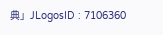典」JLogosID : 7106360